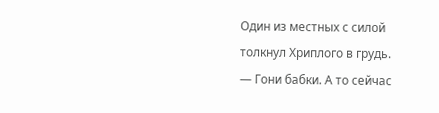Один из местных с силой толкнул Хриплого в грудь.
— Гони бабки. А то сейчас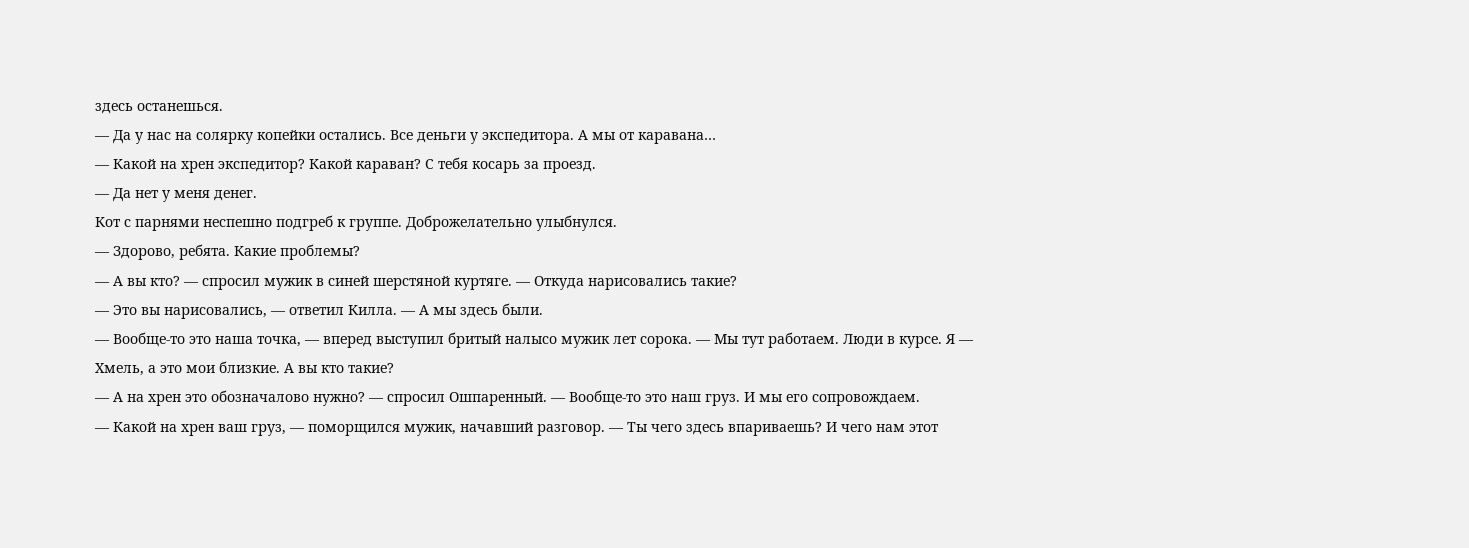здесь останешься.
— Да у нас на солярку копейки остались. Все деньги у экспедитора. А мы от каравана…
— Какой на хрен экспедитор? Какой караван? С тебя косарь за проезд.
— Да нет у меня денег.
Кот с парнями неспешно подгреб к группе. Доброжелательно улыбнулся.
— Здорово, ребята. Какие проблемы?
— А вы кто? — спросил мужик в синей шерстяной куртяге. — Откуда нарисовались такие?
— Это вы нарисовались, — ответил Килла. — А мы здесь были.
— Вообще-то это наша точка, — вперед выступил бритый налысо мужик лет сорока. — Мы тут работаем. Люди в курсе. Я — Хмель, а это мои близкие. А вы кто такие?
— А на хрен это обозначалово нужно? — спросил Ошпаренный. — Вообще-то это наш груз. И мы его сопровождаем.
— Какой на хрен ваш груз, — поморщился мужик, начавший разговор. — Ты чего здесь впариваешь? И чего нам этот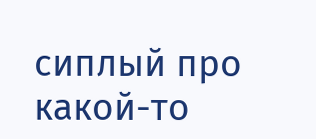сиплый про какой-то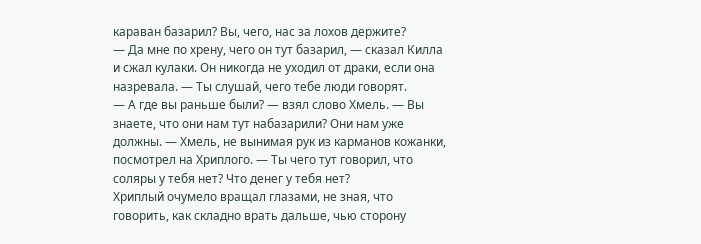караван базарил? Вы, чего, нас за лохов держите?
— Да мне по хрену, чего он тут базарил, — сказал Килла и сжал кулаки. Он никогда не уходил от драки, если она назревала. — Ты слушай, чего тебе люди говорят.
— А где вы раньше были? — взял слово Хмель. — Вы знаете, что они нам тут набазарили? Они нам уже должны. — Хмель, не вынимая рук из карманов кожанки, посмотрел на Хриплого. — Ты чего тут говорил, что соляры у тебя нет? Что денег у тебя нет?
Хриплый очумело вращал глазами, не зная, что говорить, как складно врать дальше, чью сторону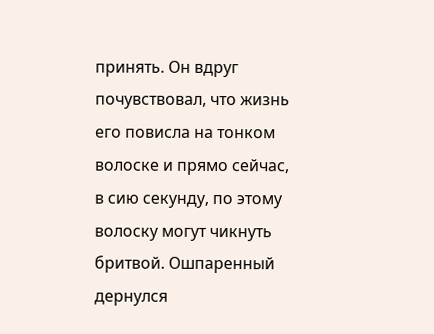принять. Он вдруг почувствовал, что жизнь его повисла на тонком волоске и прямо сейчас, в сию секунду, по этому волоску могут чикнуть бритвой. Ошпаренный дернулся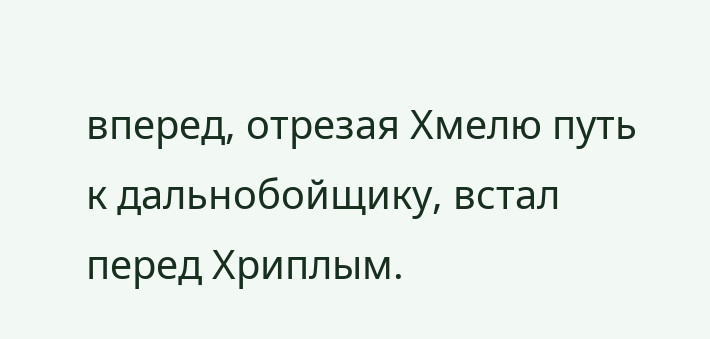вперед, отрезая Хмелю путь к дальнобойщику, встал перед Хриплым.